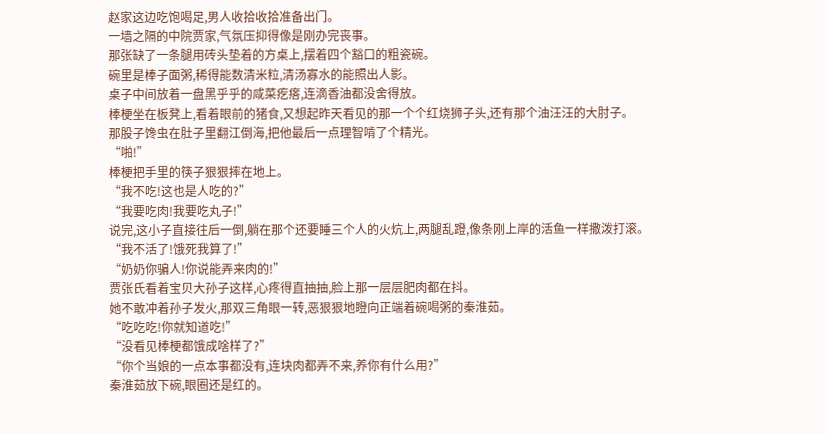赵家这边吃饱喝足,男人收拾收拾准备出门。
一墙之隔的中院贾家,气氛压抑得像是刚办完丧事。
那张缺了一条腿用砖头垫着的方桌上,摆着四个豁口的粗瓷碗。
碗里是棒子面粥,稀得能数清米粒,清汤寡水的能照出人影。
桌子中间放着一盘黑乎乎的咸菜疙瘩,连滴香油都没舍得放。
棒梗坐在板凳上,看着眼前的猪食,又想起昨天看见的那一个个红烧狮子头,还有那个油汪汪的大肘子。
那股子馋虫在肚子里翻江倒海,把他最后一点理智啃了个精光。
“啪!”
棒梗把手里的筷子狠狠摔在地上。
“我不吃!这也是人吃的?”
“我要吃肉!我要吃丸子!”
说完,这小子直接往后一倒,躺在那个还要睡三个人的火炕上,两腿乱蹬,像条刚上岸的活鱼一样撒泼打滚。
“我不活了!饿死我算了!”
“奶奶你骗人!你说能弄来肉的!”
贾张氏看着宝贝大孙子这样,心疼得直抽抽,脸上那一层层肥肉都在抖。
她不敢冲着孙子发火,那双三角眼一转,恶狠狠地瞪向正端着碗喝粥的秦淮茹。
“吃吃吃!你就知道吃!”
“没看见棒梗都饿成啥样了?”
“你个当娘的一点本事都没有,连块肉都弄不来,养你有什么用?”
秦淮茹放下碗,眼圈还是红的。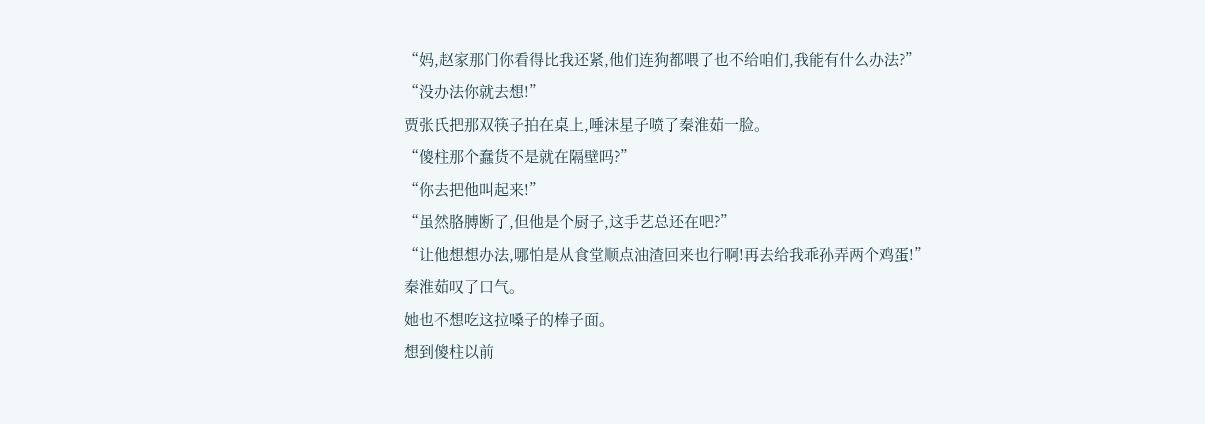“妈,赵家那门你看得比我还紧,他们连狗都喂了也不给咱们,我能有什么办法?”
“没办法你就去想!”
贾张氏把那双筷子拍在桌上,唾沫星子喷了秦淮茹一脸。
“傻柱那个蠢货不是就在隔壁吗?”
“你去把他叫起来!”
“虽然胳膊断了,但他是个厨子,这手艺总还在吧?”
“让他想想办法,哪怕是从食堂顺点油渣回来也行啊!再去给我乖孙弄两个鸡蛋!”
秦淮茹叹了口气。
她也不想吃这拉嗓子的棒子面。
想到傻柱以前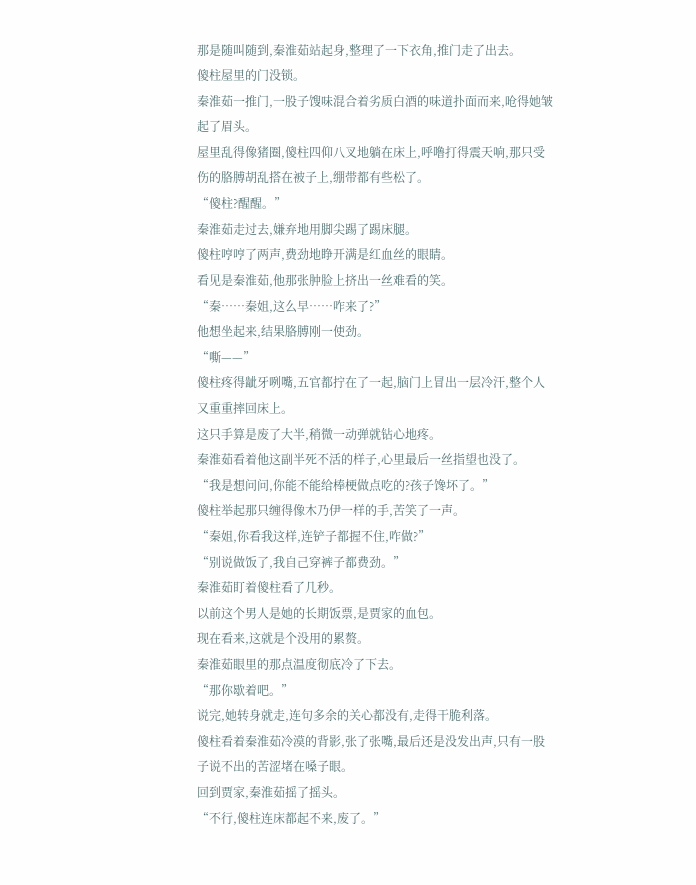那是随叫随到,秦淮茹站起身,整理了一下衣角,推门走了出去。
傻柱屋里的门没锁。
秦淮茹一推门,一股子馊味混合着劣质白酒的味道扑面而来,呛得她皱起了眉头。
屋里乱得像猪圈,傻柱四仰八叉地躺在床上,呼噜打得震天响,那只受伤的胳膊胡乱搭在被子上,绷带都有些松了。
“傻柱?醒醒。”
秦淮茹走过去,嫌弃地用脚尖踢了踢床腿。
傻柱哼哼了两声,费劲地睁开满是红血丝的眼睛。
看见是秦淮茹,他那张肿脸上挤出一丝难看的笑。
“秦……秦姐,这么早……咋来了?”
他想坐起来,结果胳膊刚一使劲。
“嘶——”
傻柱疼得龇牙咧嘴,五官都拧在了一起,脑门上冒出一层冷汗,整个人又重重摔回床上。
这只手算是废了大半,稍微一动弹就钻心地疼。
秦淮茹看着他这副半死不活的样子,心里最后一丝指望也没了。
“我是想问问,你能不能给棒梗做点吃的?孩子馋坏了。”
傻柱举起那只缠得像木乃伊一样的手,苦笑了一声。
“秦姐,你看我这样,连铲子都握不住,咋做?”
“别说做饭了,我自己穿裤子都费劲。”
秦淮茹盯着傻柱看了几秒。
以前这个男人是她的长期饭票,是贾家的血包。
现在看来,这就是个没用的累赘。
秦淮茹眼里的那点温度彻底冷了下去。
“那你歇着吧。”
说完,她转身就走,连句多余的关心都没有,走得干脆利落。
傻柱看着秦淮茹冷漠的背影,张了张嘴,最后还是没发出声,只有一股子说不出的苦涩堵在嗓子眼。
回到贾家,秦淮茹摇了摇头。
“不行,傻柱连床都起不来,废了。”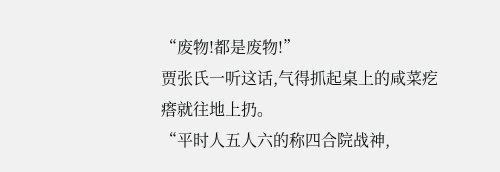“废物!都是废物!”
贾张氏一听这话,气得抓起桌上的咸菜疙瘩就往地上扔。
“平时人五人六的称四合院战神,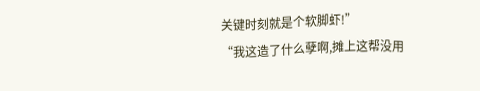关键时刻就是个软脚虾!”
“我这造了什么孽啊,摊上这帮没用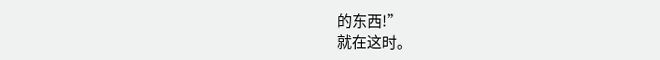的东西!”
就在这时。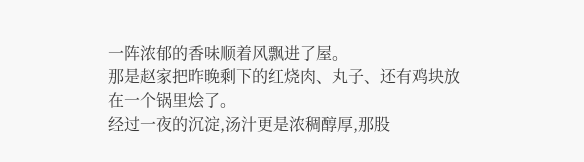一阵浓郁的香味顺着风飘进了屋。
那是赵家把昨晚剩下的红烧肉、丸子、还有鸡块放在一个锅里烩了。
经过一夜的沉淀,汤汁更是浓稠醇厚,那股